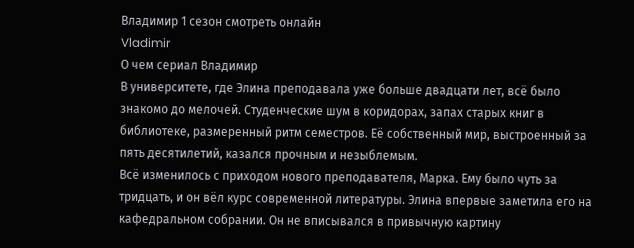Владимир 1 сезон смотреть онлайн
Vladimir
О чем сериал Владимир
В университете, где Элина преподавала уже больше двадцати лет, всё было знакомо до мелочей. Студенческие шум в коридорах, запах старых книг в библиотеке, размеренный ритм семестров. Её собственный мир, выстроенный за пять десятилетий, казался прочным и незыблемым.
Всё изменилось с приходом нового преподавателя, Марка. Ему было чуть за тридцать, и он вёл курс современной литературы. Элина впервые заметила его на кафедральном собрании. Он не вписывался в привычную картину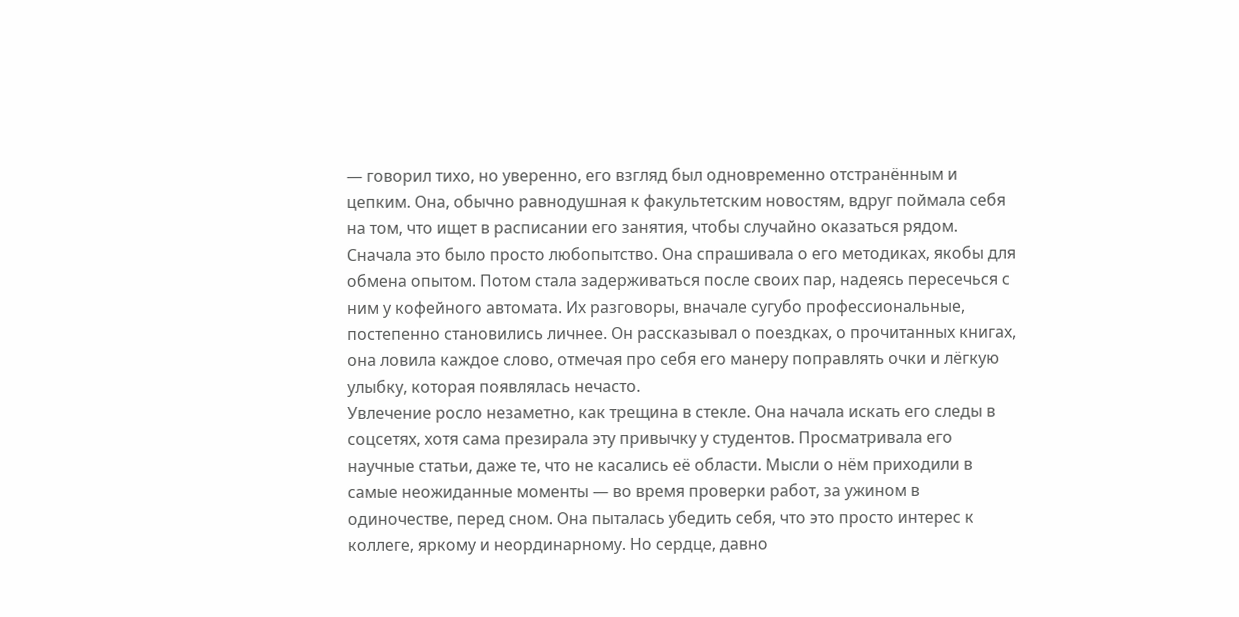— говорил тихо, но уверенно, его взгляд был одновременно отстранённым и цепким. Она, обычно равнодушная к факультетским новостям, вдруг поймала себя на том, что ищет в расписании его занятия, чтобы случайно оказаться рядом.
Сначала это было просто любопытство. Она спрашивала о его методиках, якобы для обмена опытом. Потом стала задерживаться после своих пар, надеясь пересечься с ним у кофейного автомата. Их разговоры, вначале сугубо профессиональные, постепенно становились личнее. Он рассказывал о поездках, о прочитанных книгах, она ловила каждое слово, отмечая про себя его манеру поправлять очки и лёгкую улыбку, которая появлялась нечасто.
Увлечение росло незаметно, как трещина в стекле. Она начала искать его следы в соцсетях, хотя сама презирала эту привычку у студентов. Просматривала его научные статьи, даже те, что не касались её области. Мысли о нём приходили в самые неожиданные моменты — во время проверки работ, за ужином в одиночестве, перед сном. Она пыталась убедить себя, что это просто интерес к коллеге, яркому и неординарному. Но сердце, давно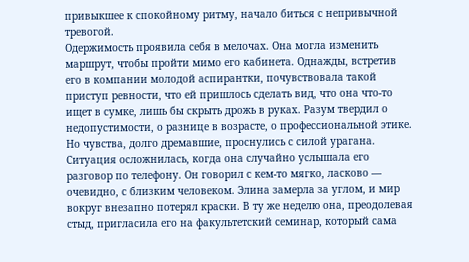привыкшее к спокойному ритму, начало биться с непривычной тревогой.
Одержимость проявила себя в мелочах. Она могла изменить маршрут, чтобы пройти мимо его кабинета. Однажды, встретив его в компании молодой аспирантки, почувствовала такой приступ ревности, что ей пришлось сделать вид, что она что-то ищет в сумке, лишь бы скрыть дрожь в руках. Разум твердил о недопустимости, о разнице в возрасте, о профессиональной этике. Но чувства, долго дремавшие, проснулись с силой урагана.
Ситуация осложнилась, когда она случайно услышала его разговор по телефону. Он говорил с кем-то мягко, ласково — очевидно, с близким человеком. Элина замерла за углом, и мир вокруг внезапно потерял краски. В ту же неделю она, преодолевая стыд, пригласила его на факультетский семинар, который сама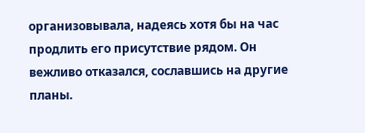организовывала, надеясь хотя бы на час продлить его присутствие рядом. Он вежливо отказался, сославшись на другие планы.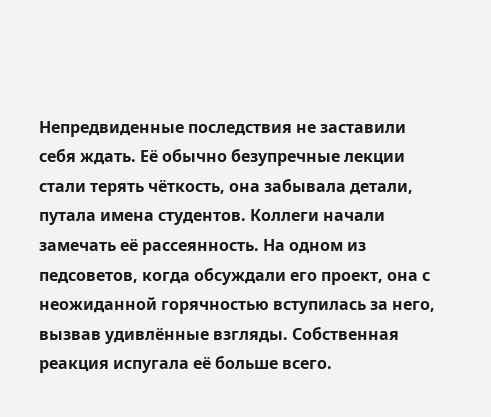Непредвиденные последствия не заставили себя ждать. Её обычно безупречные лекции стали терять чёткость, она забывала детали, путала имена студентов. Коллеги начали замечать её рассеянность. На одном из педсоветов, когда обсуждали его проект, она с неожиданной горячностью вступилась за него, вызвав удивлённые взгляды. Собственная реакция испугала её больше всего.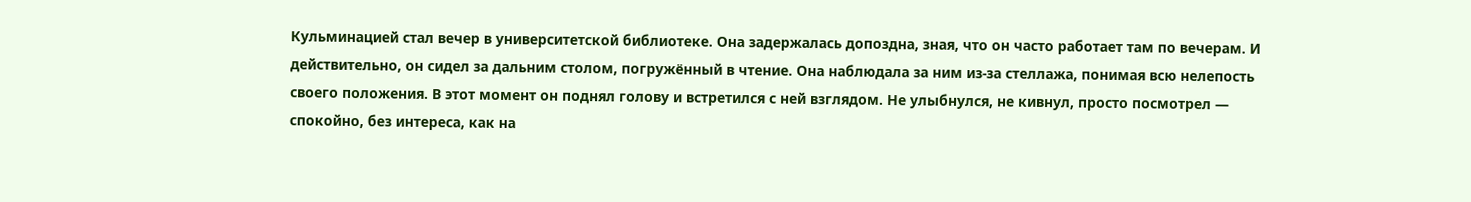Кульминацией стал вечер в университетской библиотеке. Она задержалась допоздна, зная, что он часто работает там по вечерам. И действительно, он сидел за дальним столом, погружённый в чтение. Она наблюдала за ним из-за стеллажа, понимая всю нелепость своего положения. В этот момент он поднял голову и встретился с ней взглядом. Не улыбнулся, не кивнул, просто посмотрел — спокойно, без интереса, как на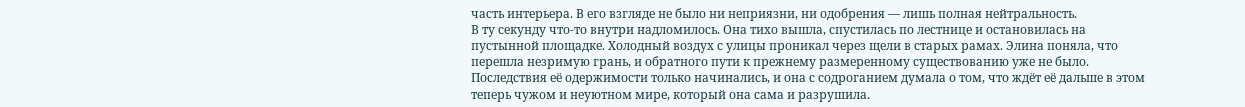часть интерьера. В его взгляде не было ни неприязни, ни одобрения — лишь полная нейтральность.
В ту секунду что-то внутри надломилось. Она тихо вышла, спустилась по лестнице и остановилась на пустынной площадке. Холодный воздух с улицы проникал через щели в старых рамах. Элина поняла, что перешла незримую грань, и обратного пути к прежнему размеренному существованию уже не было. Последствия её одержимости только начинались, и она с содроганием думала о том, что ждёт её дальше в этом теперь чужом и неуютном мире, который она сама и разрушила.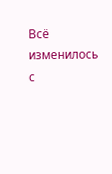Всё изменилось с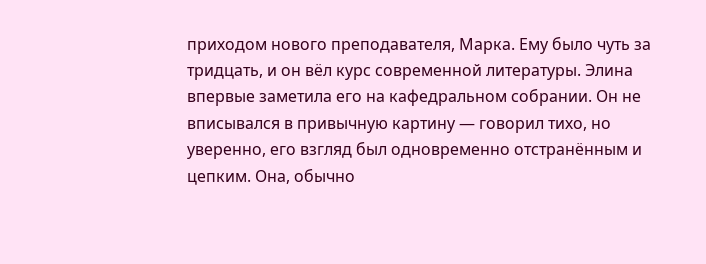приходом нового преподавателя, Марка. Ему было чуть за тридцать, и он вёл курс современной литературы. Элина впервые заметила его на кафедральном собрании. Он не вписывался в привычную картину — говорил тихо, но уверенно, его взгляд был одновременно отстранённым и цепким. Она, обычно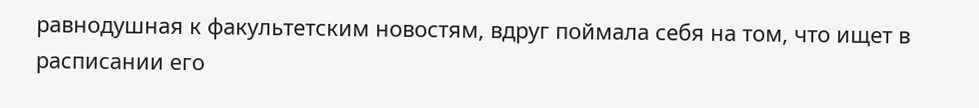равнодушная к факультетским новостям, вдруг поймала себя на том, что ищет в расписании его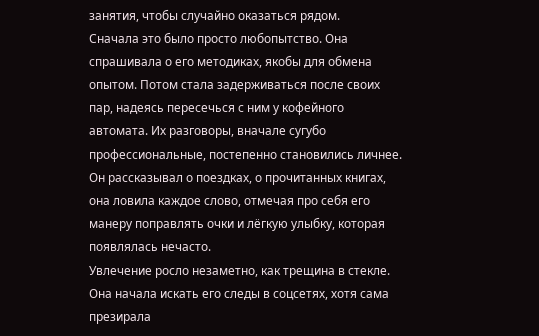занятия, чтобы случайно оказаться рядом.
Сначала это было просто любопытство. Она спрашивала о его методиках, якобы для обмена опытом. Потом стала задерживаться после своих пар, надеясь пересечься с ним у кофейного автомата. Их разговоры, вначале сугубо профессиональные, постепенно становились личнее. Он рассказывал о поездках, о прочитанных книгах, она ловила каждое слово, отмечая про себя его манеру поправлять очки и лёгкую улыбку, которая появлялась нечасто.
Увлечение росло незаметно, как трещина в стекле. Она начала искать его следы в соцсетях, хотя сама презирала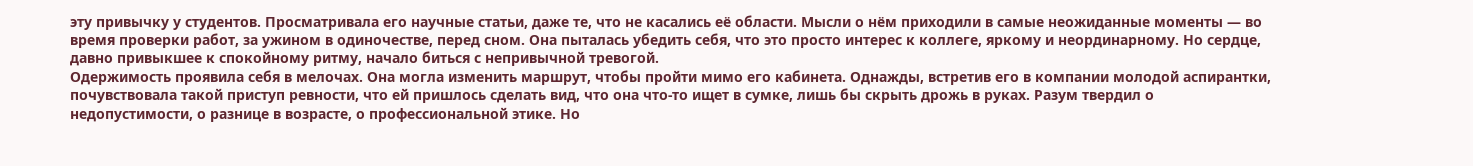эту привычку у студентов. Просматривала его научные статьи, даже те, что не касались её области. Мысли о нём приходили в самые неожиданные моменты — во время проверки работ, за ужином в одиночестве, перед сном. Она пыталась убедить себя, что это просто интерес к коллеге, яркому и неординарному. Но сердце, давно привыкшее к спокойному ритму, начало биться с непривычной тревогой.
Одержимость проявила себя в мелочах. Она могла изменить маршрут, чтобы пройти мимо его кабинета. Однажды, встретив его в компании молодой аспирантки, почувствовала такой приступ ревности, что ей пришлось сделать вид, что она что-то ищет в сумке, лишь бы скрыть дрожь в руках. Разум твердил о недопустимости, о разнице в возрасте, о профессиональной этике. Но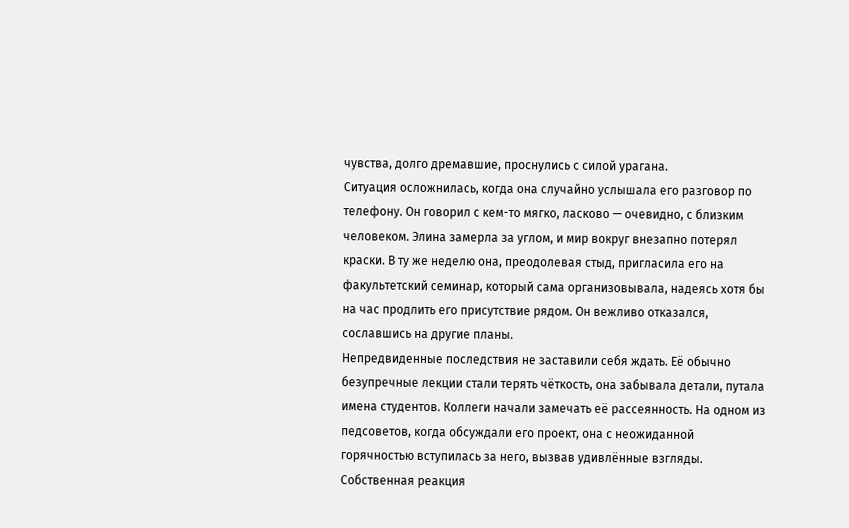чувства, долго дремавшие, проснулись с силой урагана.
Ситуация осложнилась, когда она случайно услышала его разговор по телефону. Он говорил с кем-то мягко, ласково — очевидно, с близким человеком. Элина замерла за углом, и мир вокруг внезапно потерял краски. В ту же неделю она, преодолевая стыд, пригласила его на факультетский семинар, который сама организовывала, надеясь хотя бы на час продлить его присутствие рядом. Он вежливо отказался, сославшись на другие планы.
Непредвиденные последствия не заставили себя ждать. Её обычно безупречные лекции стали терять чёткость, она забывала детали, путала имена студентов. Коллеги начали замечать её рассеянность. На одном из педсоветов, когда обсуждали его проект, она с неожиданной горячностью вступилась за него, вызвав удивлённые взгляды. Собственная реакция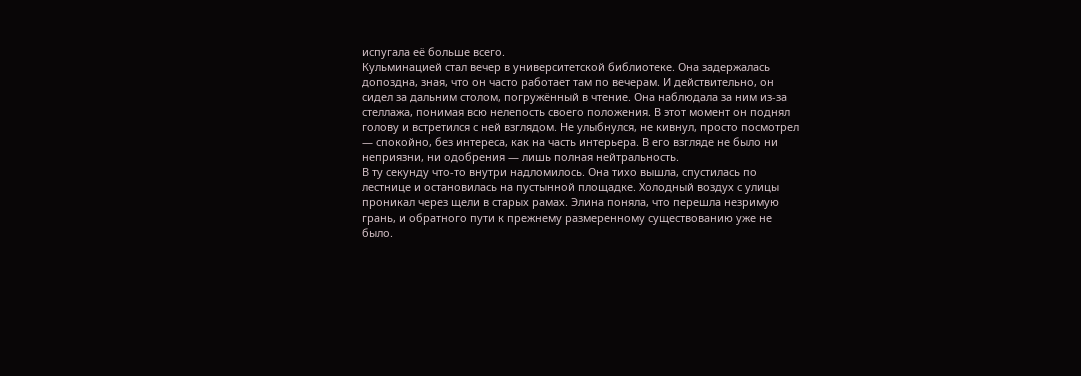испугала её больше всего.
Кульминацией стал вечер в университетской библиотеке. Она задержалась допоздна, зная, что он часто работает там по вечерам. И действительно, он сидел за дальним столом, погружённый в чтение. Она наблюдала за ним из-за стеллажа, понимая всю нелепость своего положения. В этот момент он поднял голову и встретился с ней взглядом. Не улыбнулся, не кивнул, просто посмотрел — спокойно, без интереса, как на часть интерьера. В его взгляде не было ни неприязни, ни одобрения — лишь полная нейтральность.
В ту секунду что-то внутри надломилось. Она тихо вышла, спустилась по лестнице и остановилась на пустынной площадке. Холодный воздух с улицы проникал через щели в старых рамах. Элина поняла, что перешла незримую грань, и обратного пути к прежнему размеренному существованию уже не было.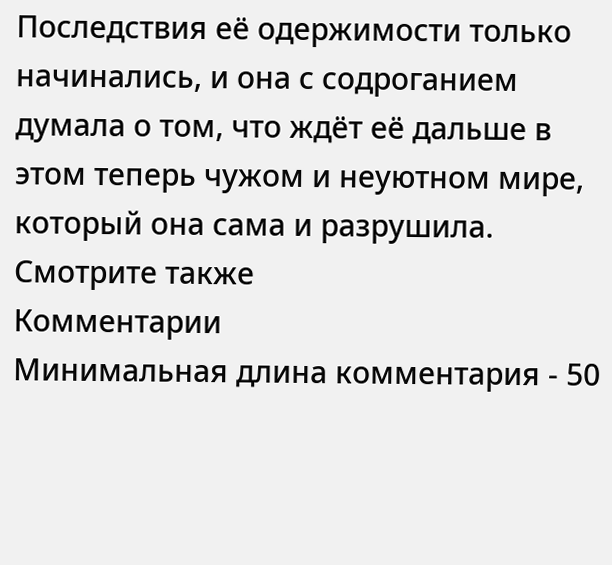Последствия её одержимости только начинались, и она с содроганием думала о том, что ждёт её дальше в этом теперь чужом и неуютном мире, который она сама и разрушила.
Смотрите также
Комментарии
Минимальная длина комментария - 50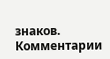знаков. Комментарии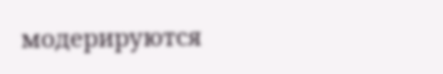модерируются